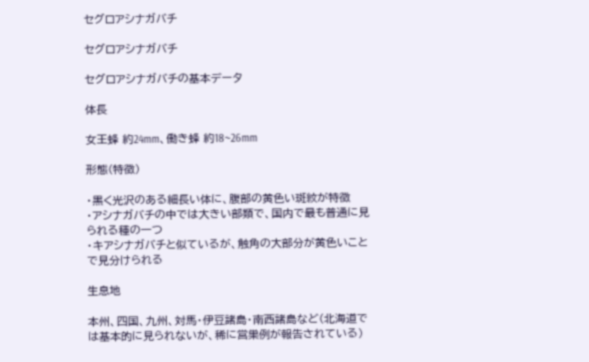セグロアシナガバチ

セグロアシナガバチ

セグロアシナガバチの基本データ

体長

女王蜂 約24mm、働き蜂 約18~26mm

形態(特徴)

・黒く光沢のある細長い体に、腹部の黄色い斑紋が特徴
・アシナガバチの中では大きい部類で、国内で最も普通に見られる種の一つ
・キアシナガバチと似ているが、触角の大部分が黄色いことで見分けられる

生息地

本州、四国、九州、対馬・伊豆諸島・南西諸島など(北海道では基本的に見られないが、稀に営巣例が報告されている)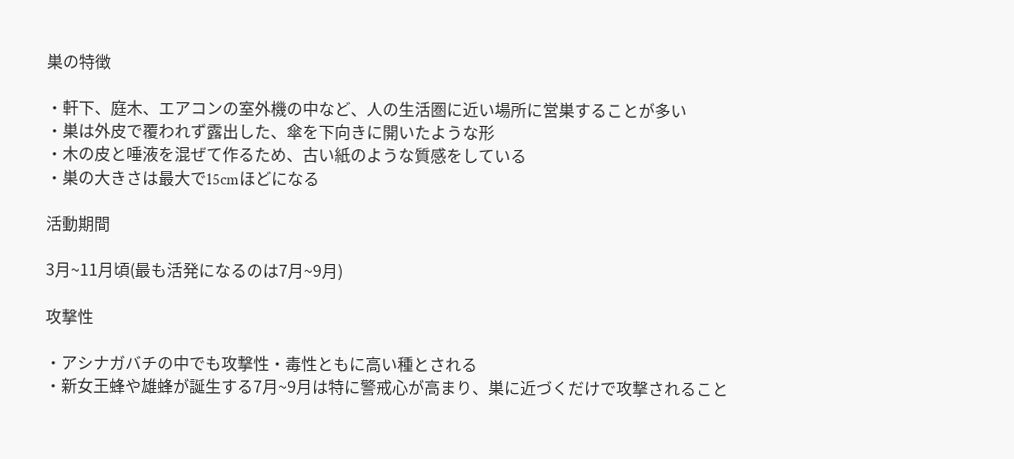巣の特徴

・軒下、庭木、エアコンの室外機の中など、人の生活圏に近い場所に営巣することが多い
・巣は外皮で覆われず露出した、傘を下向きに開いたような形
・木の皮と唾液を混ぜて作るため、古い紙のような質感をしている
・巣の大きさは最大で15cmほどになる

活動期間

3月~11月頃(最も活発になるのは7月~9月)

攻撃性

・アシナガバチの中でも攻撃性・毒性ともに高い種とされる
・新女王蜂や雄蜂が誕生する7月~9月は特に警戒心が高まり、巣に近づくだけで攻撃されること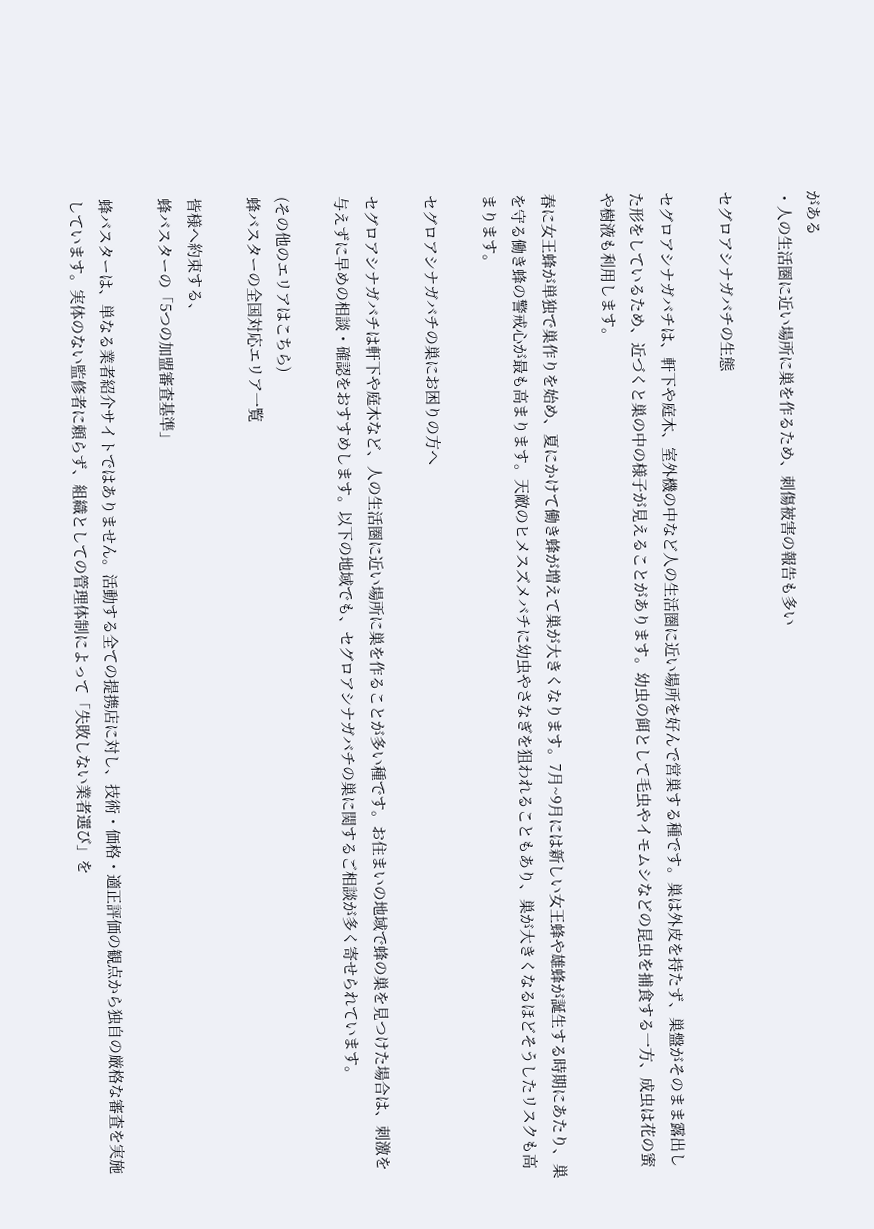がある
・人の生活圏に近い場所に巣を作るため、刺傷被害の報告も多い

セグロアシナガバチの生態

セグロアシナガバチは、軒下や庭木、室外機の中など人の生活圏に近い場所を好んで営巣する種です。巣は外皮を持たず、巣盤がそのまま露出した形をしているため、近づくと巣の中の様子が見えることがあります。幼虫の餌として毛虫やイモムシなどの昆虫を捕食する一方、成虫は花の蜜や樹液も利用します。

春に女王蜂が単独で巣作りを始め、夏にかけて働き蜂が増えて巣が大きくなります。7月~9月には新しい女王蜂や雄蜂が誕生する時期にあたり、巣を守る働き蜂の警戒心が最も高まります。天敵のヒメスズメバチに幼虫やさなぎを狙われることもあり、巣が大きくなるほどそうしたリスクも高まります。

セグロアシナガバチの巣にお困りの方へ

セグロアシナガバチは軒下や庭木など、人の生活圏に近い場所に巣を作ることが多い種です。お住まいの地域で蜂の巣を見つけた場合は、刺激を与えずに早めの相談・確認をおすすめします。以下の地域でも、セグロアシナガバチの巣に関するご相談が多く寄せられています。

(その他のエリアはこちら)
蜂バスターの全国対応エリア一覧

皆様へ約束する、
蜂バスターの「5つの加盟審査基準」

蜂バスターは、単なる業者紹介サイトではありません。活動する全ての提携店に対し、技術・価格・適正評価の観点から独自の厳格な審査を実施しています。実体のない監修者に頼らず、組織としての管理体制によって「失敗しない業者選び」を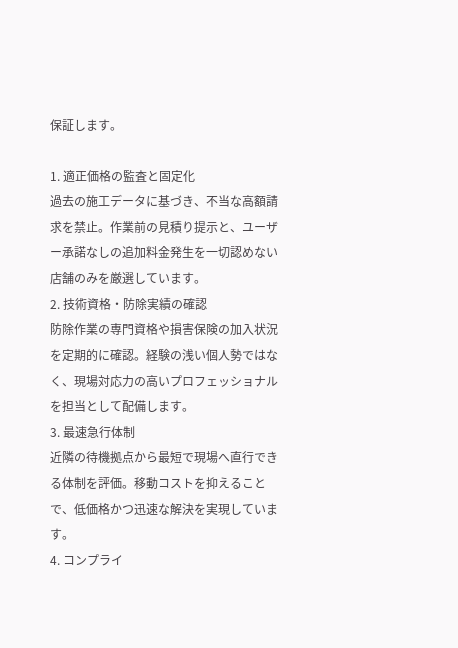保証します。

1. 適正価格の監査と固定化
過去の施工データに基づき、不当な高額請求を禁止。作業前の見積り提示と、ユーザー承諾なしの追加料金発生を一切認めない店舗のみを厳選しています。
2. 技術資格・防除実績の確認
防除作業の専門資格や損害保険の加入状況を定期的に確認。経験の浅い個人勢ではなく、現場対応力の高いプロフェッショナルを担当として配備します。
3. 最速急行体制
近隣の待機拠点から最短で現場へ直行できる体制を評価。移動コストを抑えることで、低価格かつ迅速な解決を実現しています。
4. コンプライ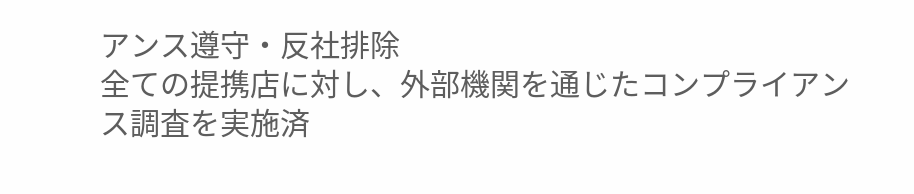アンス遵守・反社排除
全ての提携店に対し、外部機関を通じたコンプライアンス調査を実施済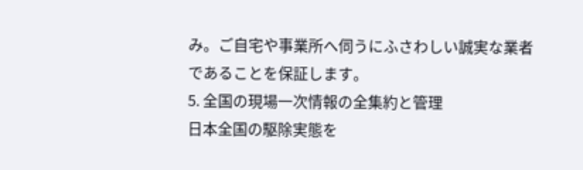み。ご自宅や事業所へ伺うにふさわしい誠実な業者であることを保証します。
5. 全国の現場一次情報の全集約と管理
日本全国の駆除実態を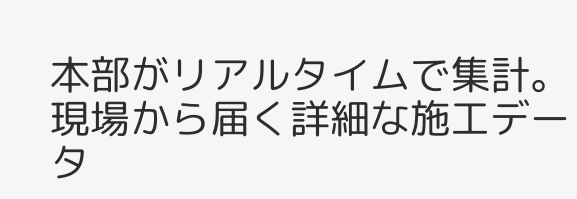本部がリアルタイムで集計。現場から届く詳細な施工データ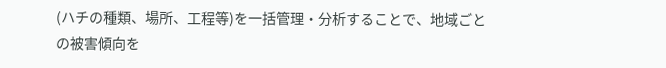(ハチの種類、場所、工程等)を一括管理・分析することで、地域ごとの被害傾向を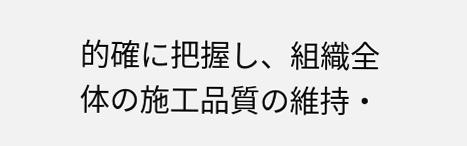的確に把握し、組織全体の施工品質の維持・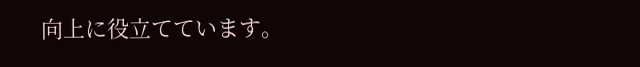向上に役立てています。